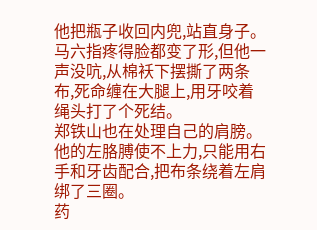他把瓶子收回内兜,站直身子。
马六指疼得脸都变了形,但他一声没吭,从棉袄下摆撕了两条布,死命缠在大腿上,用牙咬着绳头打了个死结。
郑铁山也在处理自己的肩膀。
他的左胳膊使不上力,只能用右手和牙齿配合,把布条绕着左肩绑了三圈。
药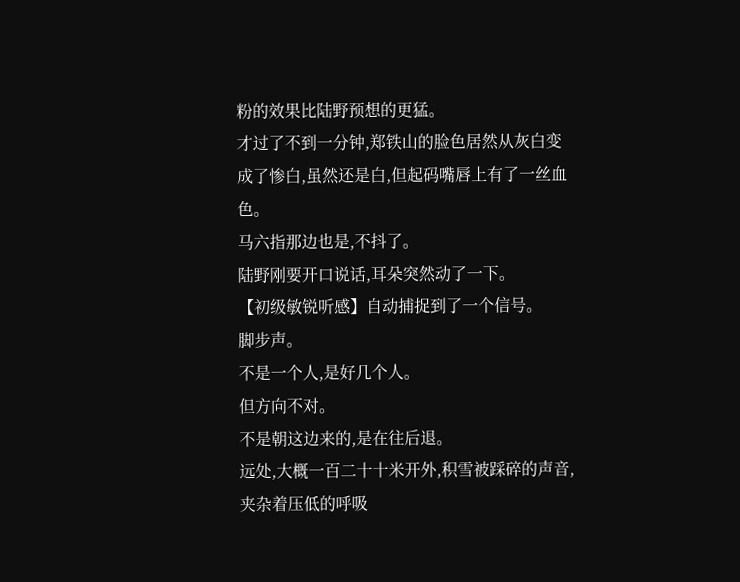粉的效果比陆野预想的更猛。
才过了不到一分钟,郑铁山的脸色居然从灰白变成了惨白,虽然还是白,但起码嘴唇上有了一丝血色。
马六指那边也是,不抖了。
陆野刚要开口说话,耳朵突然动了一下。
【初级敏锐听感】自动捕捉到了一个信号。
脚步声。
不是一个人,是好几个人。
但方向不对。
不是朝这边来的,是在往后退。
远处,大概一百二十十米开外,积雪被踩碎的声音,夹杂着压低的呼吸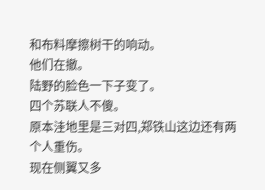和布料摩擦树干的响动。
他们在撤。
陆野的脸色一下子变了。
四个苏联人不傻。
原本洼地里是三对四,郑铁山这边还有两个人重伤。
现在侧翼又多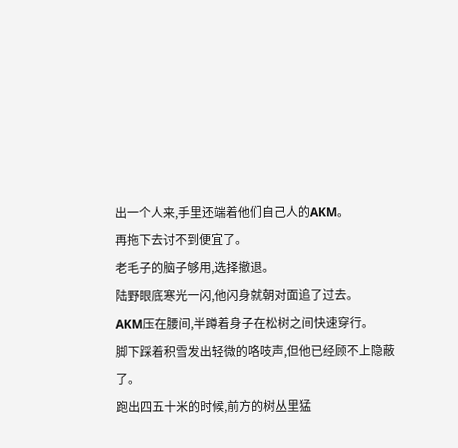出一个人来,手里还端着他们自己人的AKM。
再拖下去讨不到便宜了。
老毛子的脑子够用,选择撤退。
陆野眼底寒光一闪,他闪身就朝对面追了过去。
AKM压在腰间,半蹲着身子在松树之间快速穿行。
脚下踩着积雪发出轻微的咯吱声,但他已经顾不上隐蔽了。
跑出四五十米的时候,前方的树丛里猛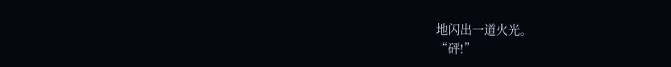地闪出一道火光。
“砰!”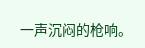一声沉闷的枪响。